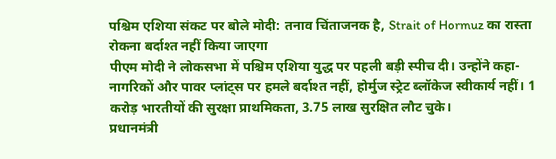पश्चिम एशिया संकट पर बोले मोदी: तनाव चिंताजनक है, Strait of Hormuz का रास्ता रोकना बर्दाश्त नहीं किया जाएगा
पीएम मोदी ने लोकसभा में पश्चिम एशिया युद्ध पर पहली बड़ी स्पीच दी। उन्होंने कहा- नागरिकों और पावर प्लांट्स पर हमले बर्दाश्त नहीं, होर्मुज स्ट्रेट ब्लॉकेज स्वीकार्य नहीं। 1 करोड़ भारतीयों की सुरक्षा प्राथमिकता, 3.75 लाख सुरक्षित लौट चुके।
प्रधानमंत्री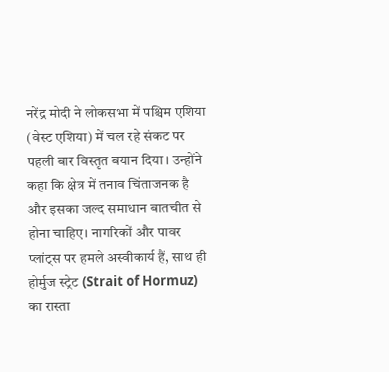नरेंद्र मोदी ने लोकसभा में पश्चिम एशिया (वेस्ट एशिया) में चल रहे संकट पर पहली बार विस्तृत बयान दिया। उन्होंने कहा कि क्षेत्र में तनाव चिंताजनक है और इसका जल्द समाधान बातचीत से होना चाहिए। नागरिकों और पावर प्लांट्स पर हमले अस्वीकार्य हैं, साथ ही होर्मुज स्ट्रेट (Strait of Hormuz) का रास्ता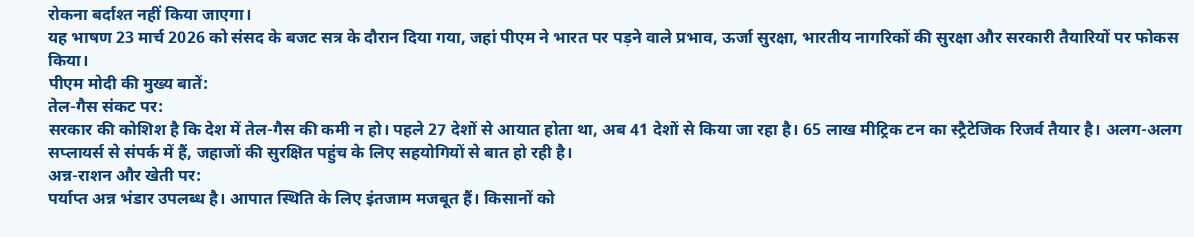रोकना बर्दाश्त नहीं किया जाएगा।
यह भाषण 23 मार्च 2026 को संसद के बजट सत्र के दौरान दिया गया, जहां पीएम ने भारत पर पड़ने वाले प्रभाव, ऊर्जा सुरक्षा, भारतीय नागरिकों की सुरक्षा और सरकारी तैयारियों पर फोकस किया।
पीएम मोदी की मुख्य बातें:
तेल-गैस संकट पर:
सरकार की कोशिश है कि देश में तेल-गैस की कमी न हो। पहले 27 देशों से आयात होता था, अब 41 देशों से किया जा रहा है। 65 लाख मीट्रिक टन का स्ट्रैटेजिक रिजर्व तैयार है। अलग-अलग सप्लायर्स से संपर्क में हैं, जहाजों की सुरक्षित पहुंच के लिए सहयोगियों से बात हो रही है।
अन्न-राशन और खेती पर:
पर्याप्त अन्न भंडार उपलब्ध है। आपात स्थिति के लिए इंतजाम मजबूत हैं। किसानों को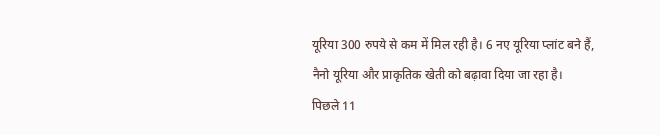यूरिया 300 रुपये से कम में मिल रही है। 6 नए यूरिया प्लांट बने हैं, नैनो यूरिया और प्राकृतिक खेती को बढ़ावा दिया जा रहा है।
पिछले 11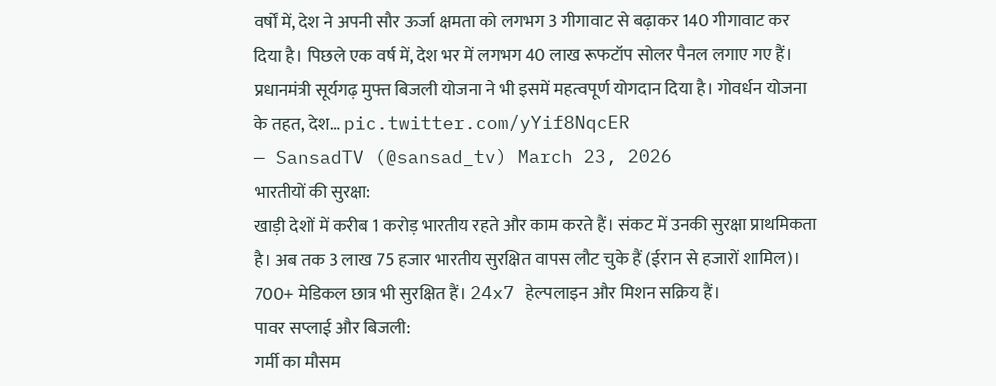वर्षों में, देश ने अपनी सौर ऊर्जा क्षमता को लगभग 3 गीगावाट से बढ़ाकर 140 गीगावाट कर दिया है। पिछले एक वर्ष में, देश भर में लगभग 40 लाख रूफटॉप सोलर पैनल लगाए गए हैं। प्रधानमंत्री सूर्यगढ़ मुफ्त बिजली योजना ने भी इसमें महत्वपूर्ण योगदान दिया है। गोवर्धन योजना के तहत, देश… pic.twitter.com/yYif8NqcER
— SansadTV (@sansad_tv) March 23, 2026
भारतीयों की सुरक्षा:
खाड़ी देशों में करीब 1 करोड़ भारतीय रहते और काम करते हैं। संकट में उनकी सुरक्षा प्राथमिकता है। अब तक 3 लाख 75 हजार भारतीय सुरक्षित वापस लौट चुके हैं (ईरान से हजारों शामिल)। 700+ मेडिकल छात्र भी सुरक्षित हैं। 24x7 हेल्पलाइन और मिशन सक्रिय हैं।
पावर सप्लाई और बिजली:
गर्मी का मौसम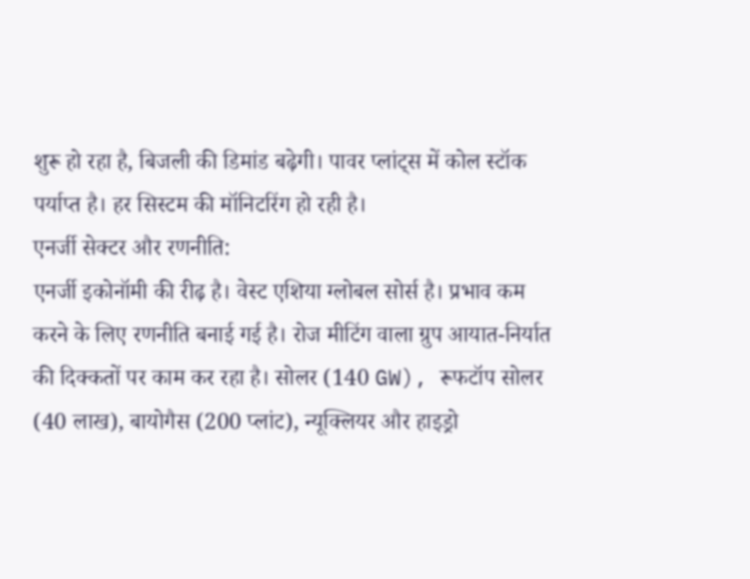शुरू हो रहा है, बिजली की डिमांड बढ़ेगी। पावर प्लांट्स में कोल स्टॉक पर्याप्त है। हर सिस्टम की मॉनिटरिंग हो रही है।
एनर्जी सेक्टर और रणनीति:
एनर्जी इकोनॉमी की रीढ़ है। वेस्ट एशिया ग्लोबल सोर्स है। प्रभाव कम करने के लिए रणनीति बनाई गई है। रोज मीटिंग वाला ग्रुप आयात-निर्यात की दिक्कतों पर काम कर रहा है। सोलर (140 GW), रूफटॉप सोलर (40 लाख), बायोगैस (200 प्लांट), न्यूक्लियर और हाइड्रो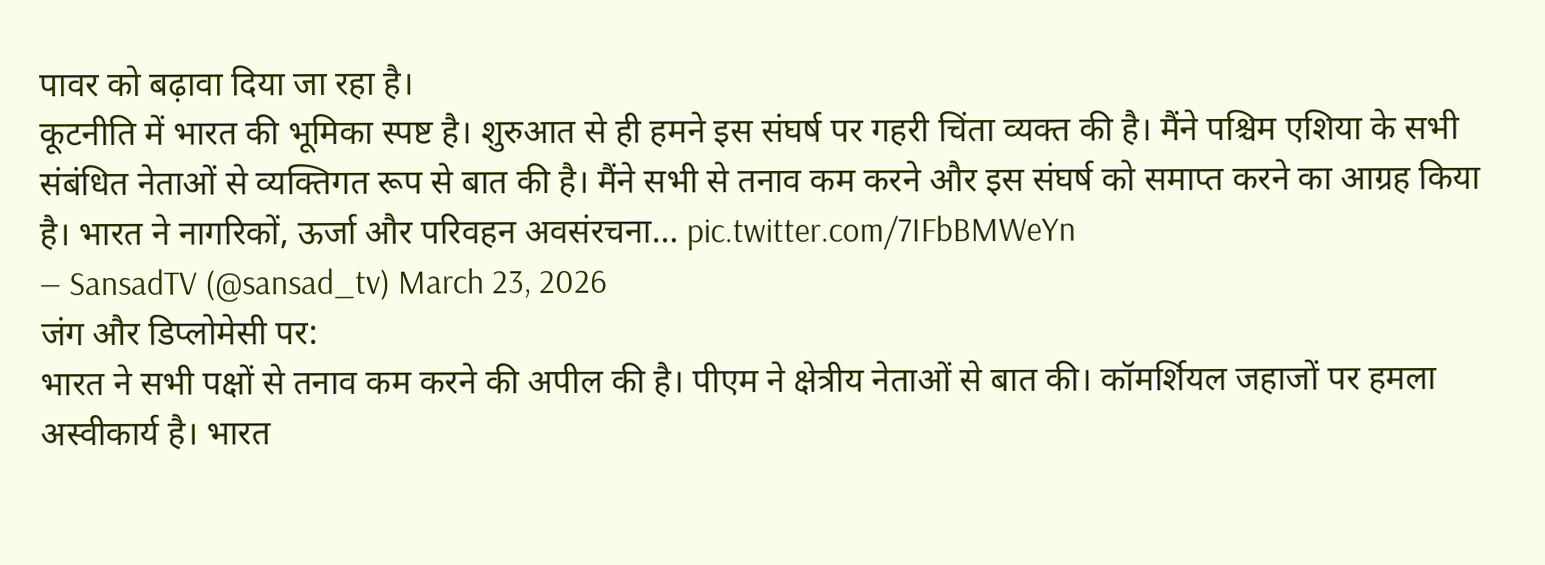पावर को बढ़ावा दिया जा रहा है।
कूटनीति में भारत की भूमिका स्पष्ट है। शुरुआत से ही हमने इस संघर्ष पर गहरी चिंता व्यक्त की है। मैंने पश्चिम एशिया के सभी संबंधित नेताओं से व्यक्तिगत रूप से बात की है। मैंने सभी से तनाव कम करने और इस संघर्ष को समाप्त करने का आग्रह किया है। भारत ने नागरिकों, ऊर्जा और परिवहन अवसंरचना… pic.twitter.com/7IFbBMWeYn
— SansadTV (@sansad_tv) March 23, 2026
जंग और डिप्लोमेसी पर:
भारत ने सभी पक्षों से तनाव कम करने की अपील की है। पीएम ने क्षेत्रीय नेताओं से बात की। कॉमर्शियल जहाजों पर हमला अस्वीकार्य है। भारत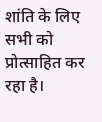शांति के लिए सभी को प्रोत्साहित कर रहा है।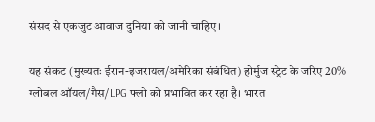संसद से एकजुट आवाज दुनिया को जानी चाहिए।

यह संकट (मुख्यतः ईरान-इजरायल/अमेरिका संबंधित) होर्मुज स्ट्रेट के जरिए 20% ग्लोबल ऑयल/गैस/LPG फ्लो को प्रभावित कर रहा है। भारत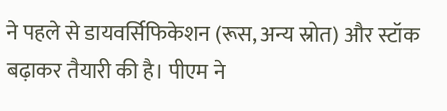ने पहले से डायवर्सिफिकेशन (रूस, अन्य स्रोत) और स्टॉक बढ़ाकर तैयारी की है। पीएम ने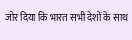जोर दिया कि भारत सभी देशों के साथ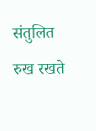संतुलित रुख रखते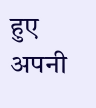हुए अपनी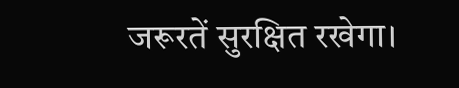जरूरतें सुरक्षित रखेगा।